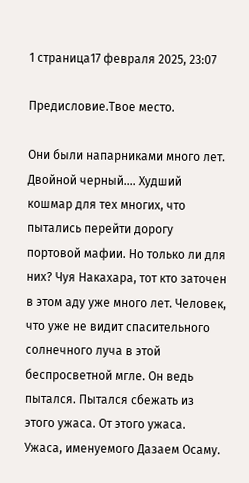1 страница17 февраля 2025, 23:07

Предисловие.Твое место.

Они были напарниками много лет. Двойной черный.... Худший кошмар для тех многих, что пытались перейти дорогу портовой мафии. Но только ли для них? Чуя Накахара, тот кто заточен в этом аду уже много лет. Человек, что уже не видит спасительного солнечного луча в этой беспросветной мгле. Он ведь пытался. Пытался сбежать из этого ужаса. От этого ужаса. Ужаса, именуемого Дазаем Осаму.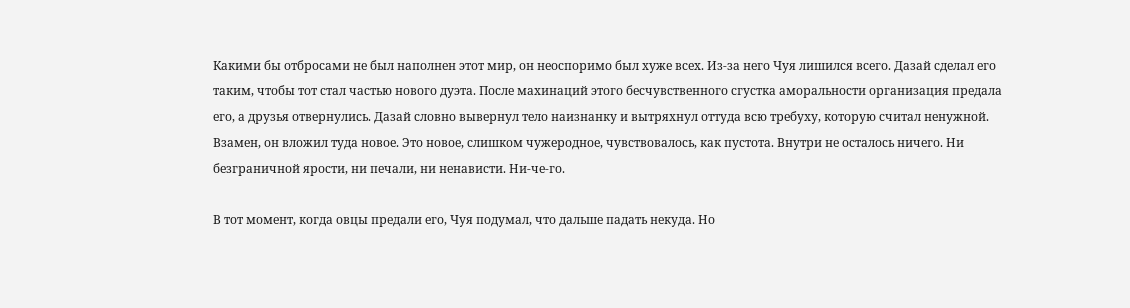Какими бы отбросами не был наполнен этот мир, он неоспоримо был хуже всех. Из-за него Чуя лишился всего. Дазай сделал его таким, чтобы тот стал частью нового дуэта. После махинаций этого бесчувственного сгустка аморальности организация предала его, а друзья отвернулись. Дазай словно вывернул тело наизнанку и вытряхнул оттуда всю требуху, которую считал ненужной. Взамен, он вложил туда новое. Это новое, слишком чужеродное, чувствовалось, как пустота. Внутри не осталось ничего. Ни безграничной ярости, ни печали, ни ненависти. Ни-че-го.

В тот момент, когда овцы предали его, Чуя подумал, что дальше падать некуда. Но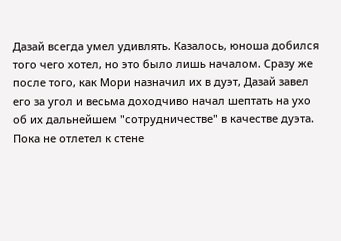Дазай всегда умел удивлять. Казалось, юноша добился того чего хотел, но это было лишь началом. Сразу же после того, как Мори назначил их в дуэт, Дазай завел его за угол и весьма доходчиво начал шептать на ухо об их дальнейшем "сотрудничестве" в качестве дуэта. Пока не отлетел к стене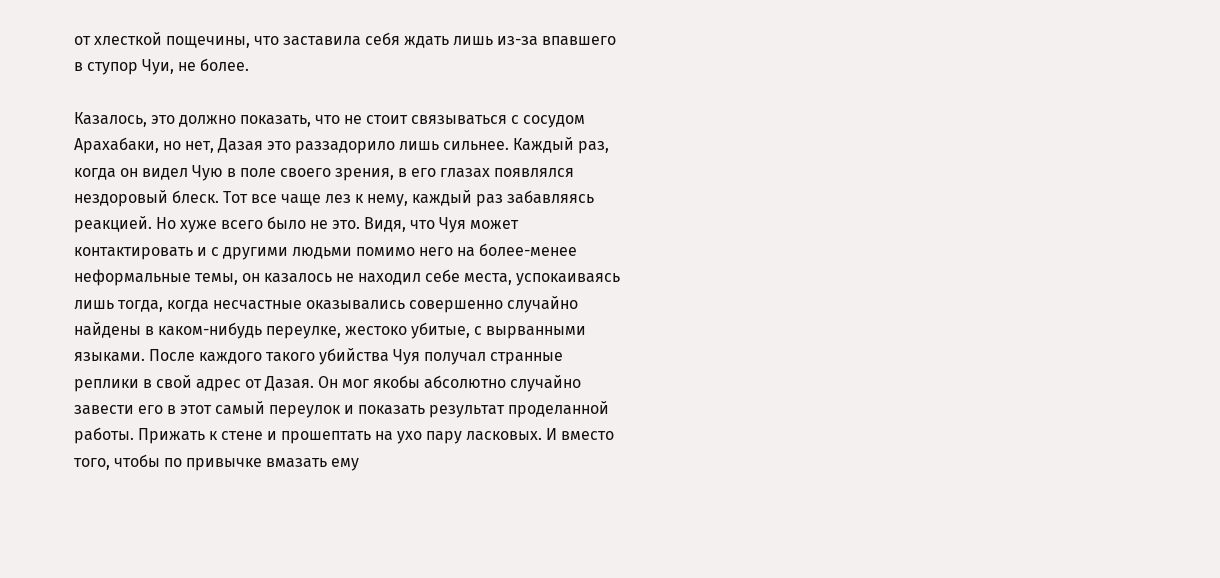от хлесткой пощечины, что заставила себя ждать лишь из-за впавшего в ступор Чуи, не более.

Казалось, это должно показать, что не стоит связываться с сосудом Арахабаки, но нет, Дазая это раззадорило лишь сильнее. Каждый раз, когда он видел Чую в поле своего зрения, в его глазах появлялся нездоровый блеск. Тот все чаще лез к нему, каждый раз забавляясь реакцией. Но хуже всего было не это. Видя, что Чуя может контактировать и с другими людьми помимо него на более-менее неформальные темы, он казалось не находил себе места, успокаиваясь лишь тогда, когда несчастные оказывались совершенно случайно найдены в каком-нибудь переулке, жестоко убитые, с вырванными языками. После каждого такого убийства Чуя получал странные реплики в свой адрес от Дазая. Он мог якобы абсолютно случайно завести его в этот самый переулок и показать результат проделанной работы. Прижать к стене и прошептать на ухо пару ласковых. И вместо того, чтобы по привычке вмазать ему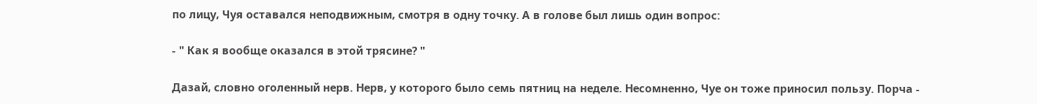по лицу, Чуя оставался неподвижным, смотря в одну точку. А в голове был лишь один вопрос:

- " Как я вообще оказался в этой трясине? "

Дазай, словно оголенный нерв. Нерв, у которого было семь пятниц на неделе. Несомненно, Чуе он тоже приносил пользу. Порча -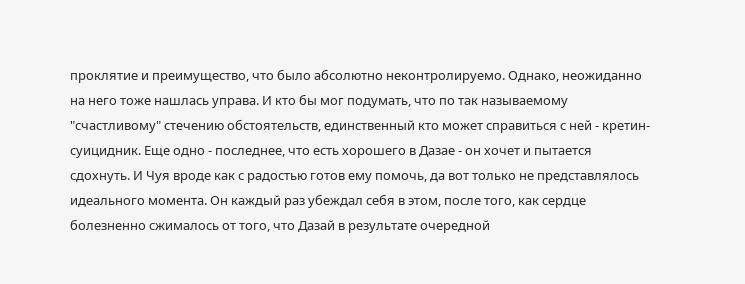проклятие и преимущество, что было абсолютно неконтролируемо. Однако, неожиданно на него тоже нашлась управа. И кто бы мог подумать, что по так называемому "счастливому" стечению обстоятельств, единственный кто может справиться с ней - кретин- суицидник. Еще одно - последнее, что есть хорошего в Дазае - он хочет и пытается сдохнуть. И Чуя вроде как с радостью готов ему помочь, да вот только не представлялось идеального момента. Он каждый раз убеждал себя в этом, после того, как сердце болезненно сжималось от того, что Дазай в результате очередной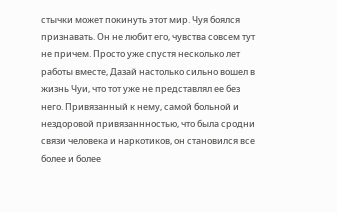стычки может покинуть этот мир. Чуя боялся признавать. Он не любит его, чувства совсем тут не причем. Просто уже спустя несколько лет работы вместе, Дазай настолько сильно вошел в жизнь Чуи, что тот уже не представлял ее без него. Привязанный к нему, самой больной и нездоровой привязаннностью, что была сродни связи человека и наркотиков, он становился все более и более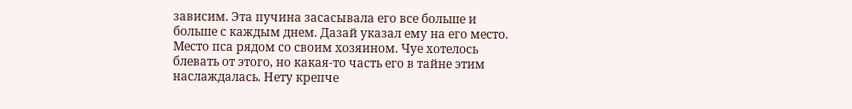зависим. Эта пучина засасывала его все больше и больше с каждым днем. Дазай указал ему на его место. Место пса рядом со своим хозяином. Чуе хотелось блевать от этого, но какая-то часть его в тайне этим наслаждалась. Нету крепче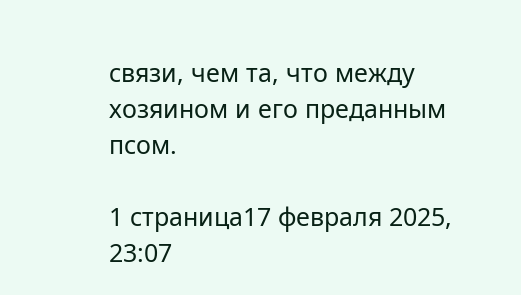связи, чем та, что между хозяином и его преданным псом.

1 страница17 февраля 2025, 23:07